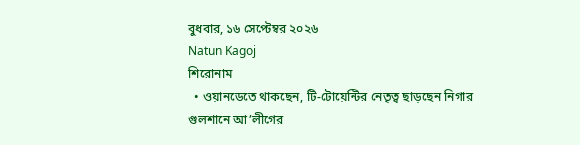বুধবার, ১৬ সেপ্টেম্বর ২০২৬
Natun Kagoj
শিরোনাম
  • ওয়ানডেতে থাকছেন, টি-টোয়েন্টির নেতৃত্ব ছাড়ছেন নিগার গুলশানে আ’লীগের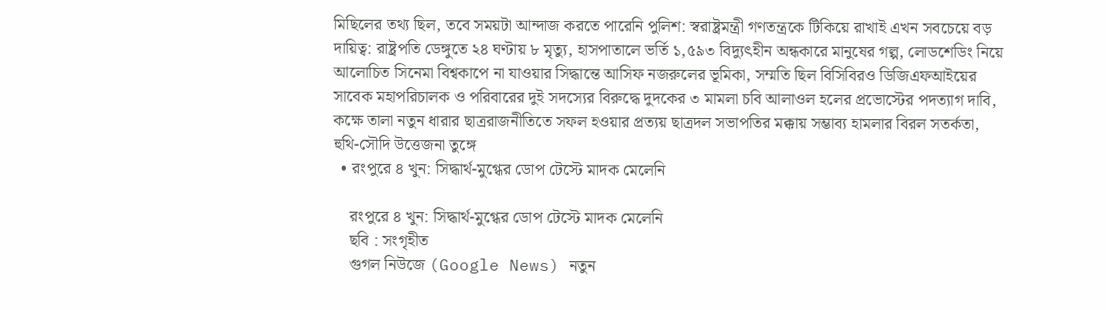মিছিলের তথ্য ছিল, তবে সময়টা আন্দাজ করতে পারেনি পুলিশ: স্বরাষ্ট্রমন্ত্রী গণতন্ত্রকে টিকিয়ে রাখাই এখন সবচেয়ে বড় দায়িত্ব: রাষ্ট্রপতি ডেঙ্গুতে ২৪ ঘণ্টায় ৮ মৃত্যু, হাসপাতালে ভর্তি ১,৫৯৩ বিদ্যুৎহীন অন্ধকারে মানুষের গল্প, লোডশেডিং নিয়ে আলোচিত সিনেমা বিশ্বকাপে না যাওয়ার সিদ্ধান্তে আসিফ নজরুলের ভূমিকা, সম্মতি ছিল বিসিবিরও ডিজিএফআইয়ের সাবেক মহাপরিচালক ও পরিবারের দুই সদস্যের বিরুদ্ধে দুদকের ৩ মামলা চবি আলাওল হলের প্রভোস্টের পদত্যাগ দাবি, কক্ষে তালা নতুন ধারার ছাত্ররাজনীতিতে সফল হওয়ার প্রত্যয় ছাত্রদল সভাপতির মক্কায় সম্ভাব্য হামলার বিরল সতর্কতা, হুথি-সৌদি উত্তেজনা তুঙ্গে
  • রংপুরে ৪ খুন: সিদ্ধার্থ-মুগ্ধের ডোপ টেস্টে মাদক মেলেনি

    রংপুরে ৪ খুন: সিদ্ধার্থ-মুগ্ধের ডোপ টেস্টে মাদক মেলেনি
    ছবি : সংগৃহীত
    গুগল নিউজে (Google News) নতুন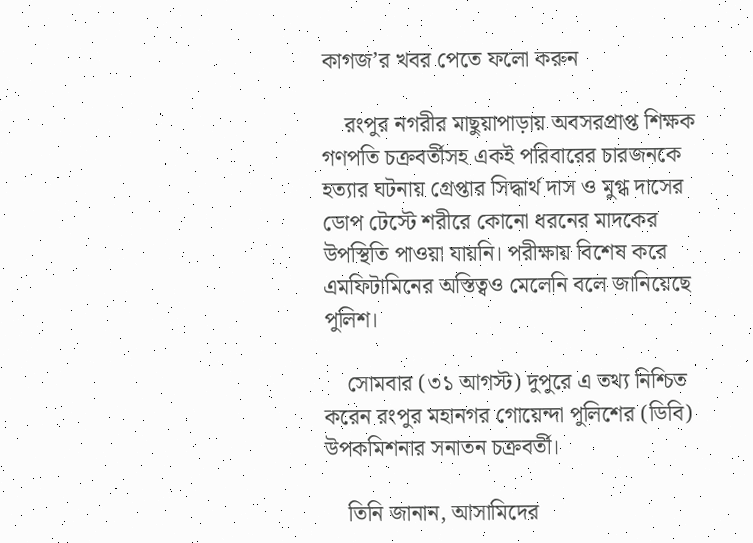কাগজ’র খবর পেতে ফলো করুন

    রংপুর নগরীর মাছুয়াপাড়ায় অবসরপ্রাপ্ত শিক্ষক গণপতি চক্রবর্তীসহ একই পরিবারের চারজনকে হত্যার ঘটনায় গ্রেপ্তার সিদ্ধার্থ দাস ও মুগ্ধ দাসের ডোপ টেস্টে শরীরে কোনো ধরনের মাদকের উপস্থিতি পাওয়া যায়নি। পরীক্ষায় বিশেষ করে এমফিটামিনের অস্তিত্বও মেলেনি বলে জানিয়েছে পুলিশ।

    সোমবার (৩১ আগস্ট) দুপুরে এ তথ্য নিশ্চিত করেন রংপুর মহানগর গোয়েন্দা পুলিশের (ডিবি) উপকমিশনার সনাতন চক্রবর্তী।

    তিনি জানান, আসামিদের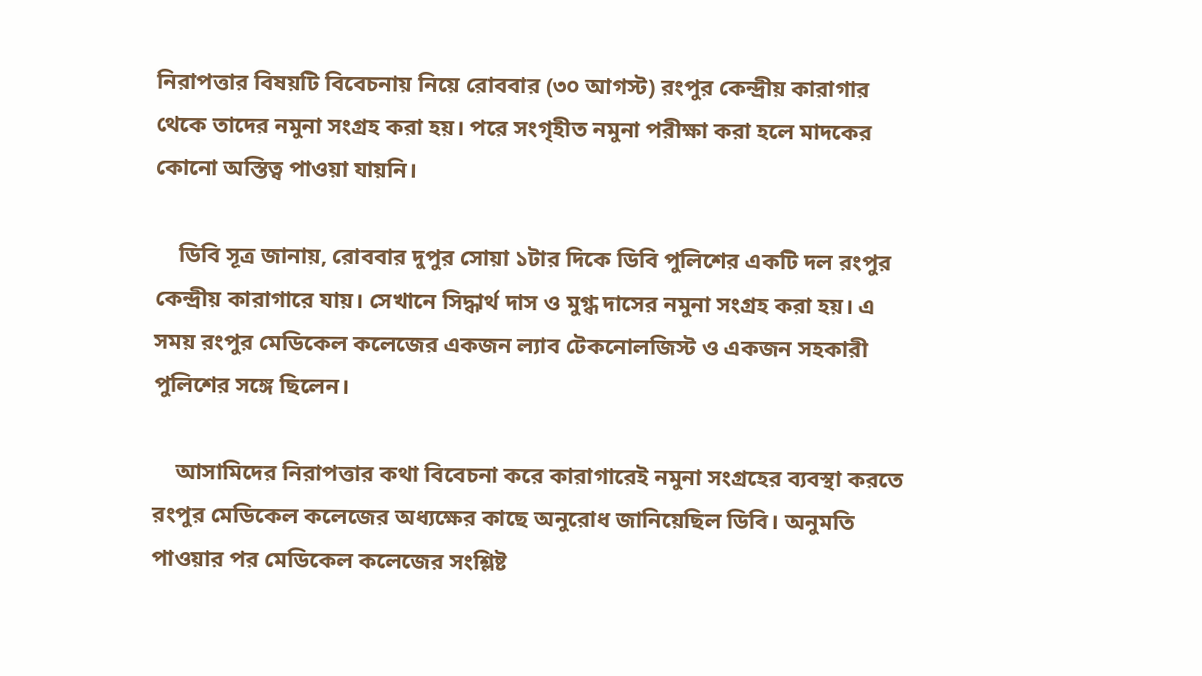নিরাপত্তার বিষয়টি বিবেচনায় নিয়ে রোববার (৩০ আগস্ট) রংপুর কেন্দ্রীয় কারাগার থেকে তাদের নমুনা সংগ্রহ করা হয়। পরে সংগৃহীত নমুনা পরীক্ষা করা হলে মাদকের কোনো অস্তিত্ব পাওয়া যায়নি।

    ডিবি সূত্র জানায়, রোববার দুপুর সোয়া ১টার দিকে ডিবি পুলিশের একটি দল রংপুর কেন্দ্রীয় কারাগারে যায়। সেখানে সিদ্ধার্থ দাস ও মুগ্ধ দাসের নমুনা সংগ্রহ করা হয়। এ সময় রংপুর মেডিকেল কলেজের একজন ল্যাব টেকনোলজিস্ট ও একজন সহকারী পুলিশের সঙ্গে ছিলেন।

    আসামিদের নিরাপত্তার কথা বিবেচনা করে কারাগারেই নমুনা সংগ্রহের ব্যবস্থা করতে রংপুর মেডিকেল কলেজের অধ্যক্ষের কাছে অনুরোধ জানিয়েছিল ডিবি। অনুমতি পাওয়ার পর মেডিকেল কলেজের সংশ্লিষ্ট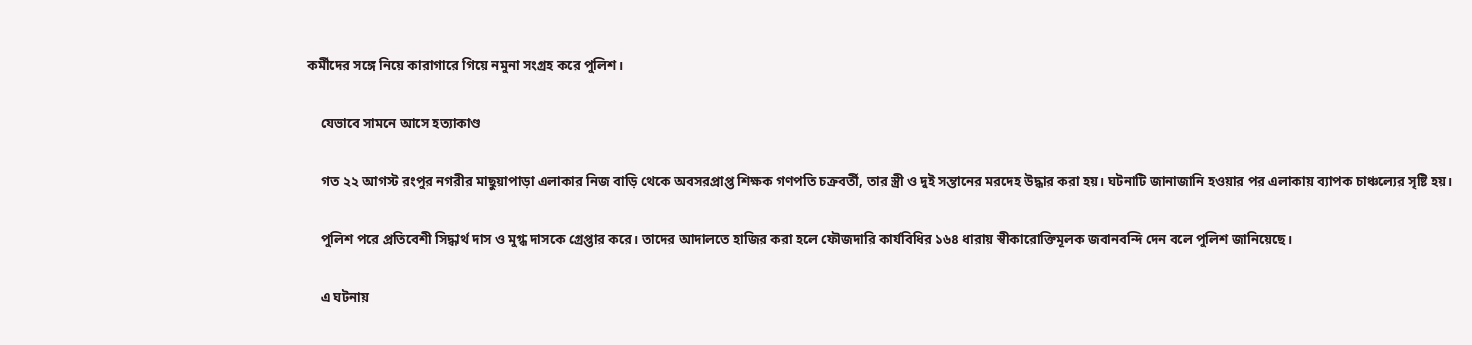কর্মীদের সঙ্গে নিয়ে কারাগারে গিয়ে নমুনা সংগ্রহ করে পুলিশ।

    যেভাবে সামনে আসে হত্যাকাণ্ড

    গত ২২ আগস্ট রংপুর নগরীর মাছুয়াপাড়া এলাকার নিজ বাড়ি থেকে অবসরপ্রাপ্ত শিক্ষক গণপতি চক্রবর্তী, তার স্ত্রী ও দুই সন্তানের মরদেহ উদ্ধার করা হয়। ঘটনাটি জানাজানি হওয়ার পর এলাকায় ব্যাপক চাঞ্চল্যের সৃষ্টি হয়।

    পুলিশ পরে প্রতিবেশী সিদ্ধার্থ দাস ও মুগ্ধ দাসকে গ্রেপ্তার করে। তাদের আদালতে হাজির করা হলে ফৌজদারি কার্যবিধির ১৬৪ ধারায় স্বীকারোক্তিমূলক জবানবন্দি দেন বলে পুলিশ জানিয়েছে।

    এ ঘটনায়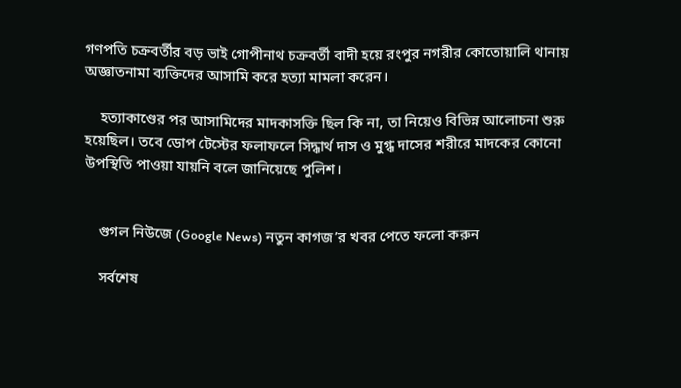গণপতি চক্রবর্তীর বড় ভাই গোপীনাথ চক্রবর্তী বাদী হয়ে রংপুর নগরীর কোতোয়ালি থানায় অজ্ঞাতনামা ব্যক্তিদের আসামি করে হত্যা মামলা করেন।

    হত্যাকাণ্ডের পর আসামিদের মাদকাসক্তি ছিল কি না, তা নিয়েও বিভিন্ন আলোচনা শুরু হয়েছিল। তবে ডোপ টেস্টের ফলাফলে সিদ্ধার্থ দাস ও মুগ্ধ দাসের শরীরে মাদকের কোনো উপস্থিতি পাওয়া যায়নি বলে জানিয়েছে পুলিশ।


    গুগল নিউজে (Google News) নতুন কাগজ’র খবর পেতে ফলো করুন

    সর্বশেষ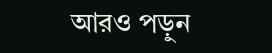আরও পড়ুন